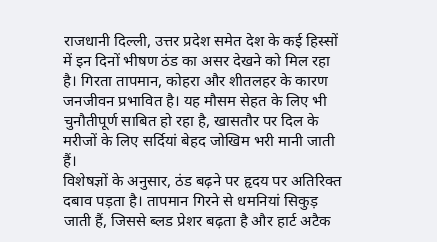राजधानी दिल्ली, उत्तर प्रदेश समेत देश के कई हिस्सों में इन दिनों भीषण ठंड का असर देखने को मिल रहा है। गिरता तापमान, कोहरा और शीतलहर के कारण जनजीवन प्रभावित है। यह मौसम सेहत के लिए भी चुनौतीपूर्ण साबित हो रहा है, खासतौर पर दिल के मरीजों के लिए सर्दियां बेहद जोखिम भरी मानी जाती हैं।
विशेषज्ञों के अनुसार, ठंड बढ़ने पर हृदय पर अतिरिक्त दबाव पड़ता है। तापमान गिरने से धमनियां सिकुड़ जाती हैं, जिससे ब्लड प्रेशर बढ़ता है और हार्ट अटैक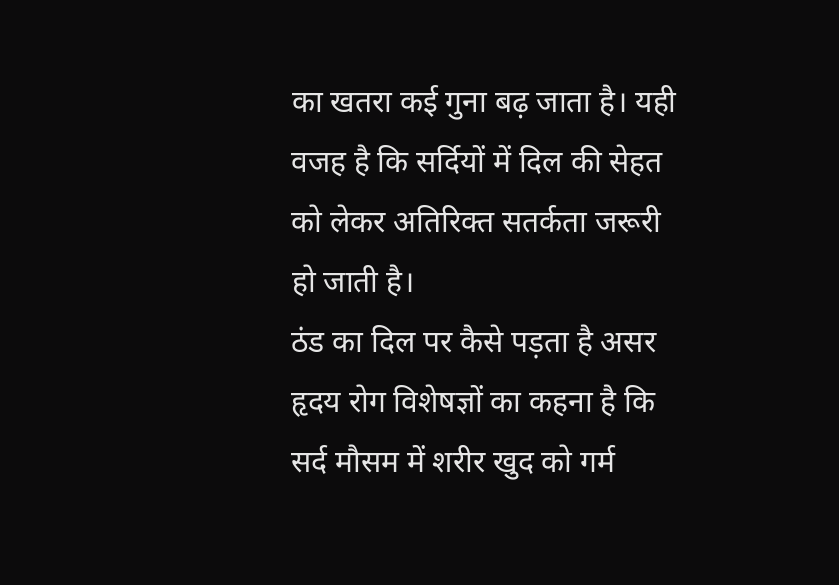का खतरा कई गुना बढ़ जाता है। यही वजह है कि सर्दियों में दिल की सेहत को लेकर अतिरिक्त सतर्कता जरूरी हो जाती है।
ठंड का दिल पर कैसे पड़ता है असर
हृदय रोग विशेषज्ञों का कहना है कि सर्द मौसम में शरीर खुद को गर्म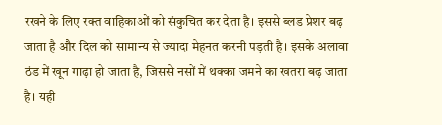रखने के लिए रक्त वाहिकाओं को संकुचित कर देता है। इससे ब्लड प्रेशर बढ़ जाता है और दिल को सामान्य से ज्यादा मेहनत करनी पड़ती है। इसके अलावा ठंड में खून गाढ़ा हो जाता है, जिससे नसों में थक्का जमने का खतरा बढ़ जाता है। यही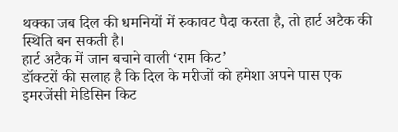थक्का जब दिल की धमनियों में रुकावट पैदा करता है, तो हार्ट अटैक की स्थिति बन सकती है।
हार्ट अटैक में जान बचाने वाली ‘राम किट’
डॉक्टरों की सलाह है कि दिल के मरीजों को हमेशा अपने पास एक इमरजेंसी मेडिसिन किट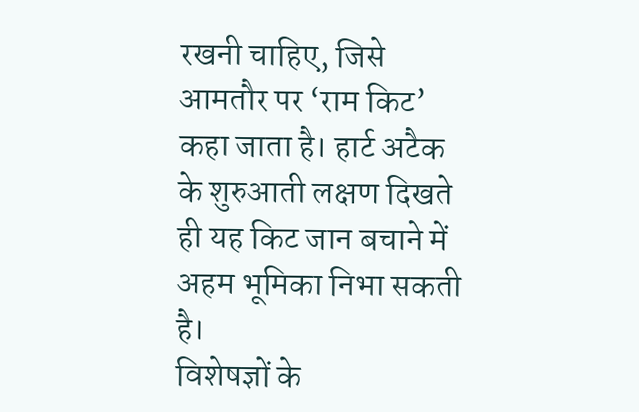रखनी चाहिए, जिसे आमतौर पर ‘राम किट’ कहा जाता है। हार्ट अटैक के शुरुआती लक्षण दिखते ही यह किट जान बचाने में अहम भूमिका निभा सकती है।
विशेषज्ञों के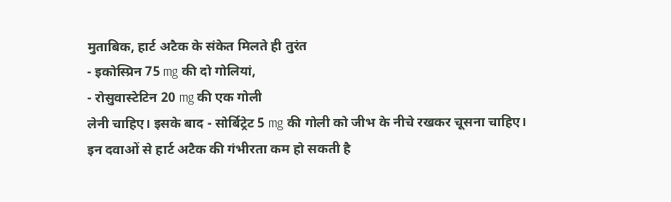मुताबिक, हार्ट अटैक के संकेत मिलते ही तुरंत
- इकोस्प्रिन 75 mg की दो गोलियां,
- रोसुवास्टेटिन 20 mg की एक गोली
लेनी चाहिए। इसके बाद - सोर्बिट्रेट 5 mg की गोली को जीभ के नीचे रखकर चूसना चाहिए।
इन दवाओं से हार्ट अटैक की गंभीरता कम हो सकती है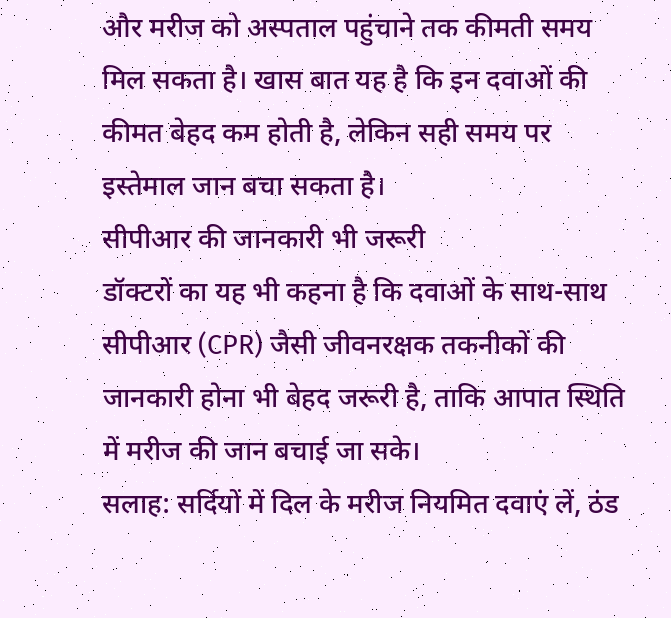और मरीज को अस्पताल पहुंचाने तक कीमती समय मिल सकता है। खास बात यह है कि इन दवाओं की कीमत बेहद कम होती है, लेकिन सही समय पर इस्तेमाल जान बचा सकता है।
सीपीआर की जानकारी भी जरूरी
डॉक्टरों का यह भी कहना है कि दवाओं के साथ-साथ सीपीआर (CPR) जैसी जीवनरक्षक तकनीकों की जानकारी होना भी बेहद जरूरी है, ताकि आपात स्थिति में मरीज की जान बचाई जा सके।
सलाह: सर्दियों में दिल के मरीज नियमित दवाएं लें, ठंड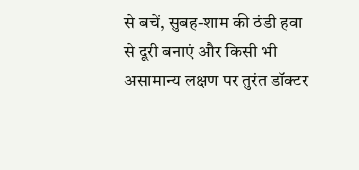से बचें, सुबह-शाम की ठंडी हवा से दूरी बनाएं और किसी भी असामान्य लक्षण पर तुरंत डॉक्टर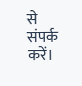से संपर्क करें।